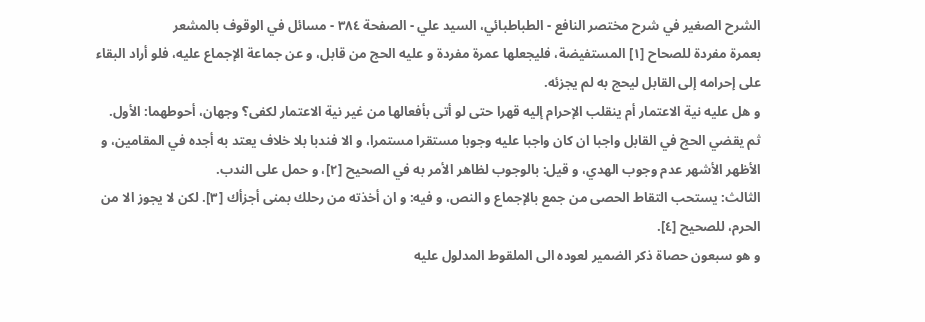الشرح الصغير في شرح مختصر النافع - الطباطبائي، السيد علي - الصفحة ٣٨٤ - مسائل في الوقوف بالمشعر
بعمرة مفردة للصحاح [١] المستفيضة، فليجعلها عمرة مفردة و عليه الحج من قابل، و عن جماعة الإجماع عليه، فلو أراد البقاء على إحرامه إلى القابل ليحج به لم يجزئه.
و هل عليه نية الاعتمار أم ينقلب الإحرام إليه قهرا حتى لو أتى بأفعالها من غير نية الاعتمار لكفى؟ وجهان، أحوطهما: الأول.
ثم يقضي الحج في القابل واجبا ان كان واجبا عليه وجوبا مستقرا مستمرا، و الا فندبا بلا خلاف يعتد به أجده في المقامين، و الأظهر الأشهر عدم وجوب الهدي، و قيل: بالوجوب لظاهر الأمر به في الصحيح [٢]، و حمل على الندب.
الثالث: يستحب التقاط الحصى من جمع بالإجماع و النص، و فيه: و ان أخذته من رحلك بمنى أجزأك [٣]. لكن لا يجوز الا من الحرم، للصحيح [٤].
و هو سبعون حصاة ذكر الضمير لعوده الى الملقوط المدلول عليه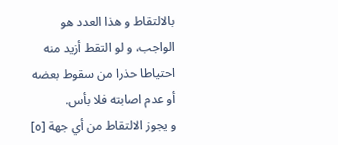بالالتقاط و هذا العدد هو الواجب، و لو التقط أزيد منه احتياطا حذرا من سقوط بعضه أو عدم اصابته فلا بأس.
و يجوز الالتقاط من أي جهة [٥]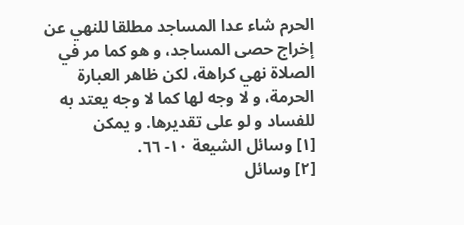الحرم شاء عدا المساجد مطلقا للنهي عن إخراج حصى المساجد، و هو كما مر في الصلاة نهي كراهة، لكن ظاهر العبارة الحرمة، و لا وجه لها كما لا وجه يعتد به للفساد و لو على تقديرها. و يمكن
[١] وسائل الشيعة ١٠- ٦٦.
[٢] وسائل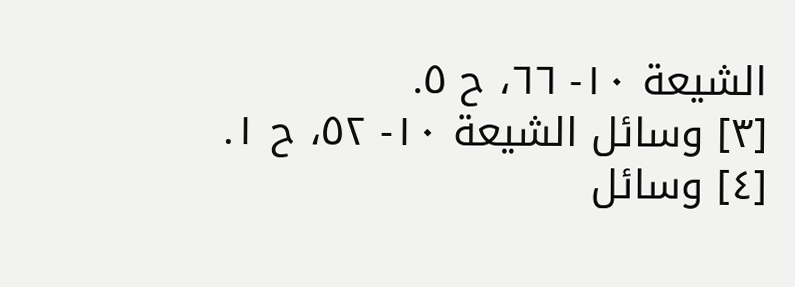الشيعة ١٠- ٦٦، ح ٥.
[٣] وسائل الشيعة ١٠- ٥٢، ح ١.
[٤] وسائل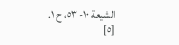الشيعة ١٠- ٥٣، ح ١.
[٥]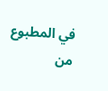في المطبوع من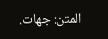المتن: جهات.